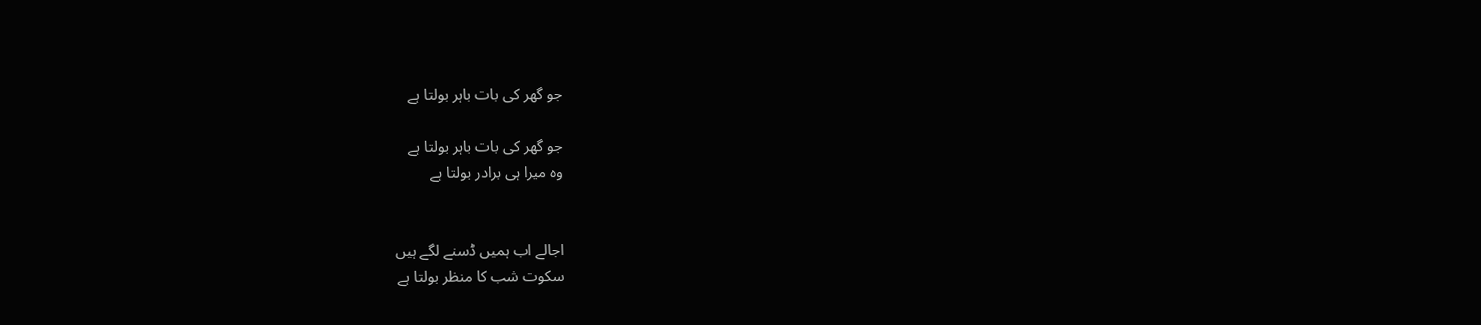جو گھر کی بات باہر بولتا ہے

جو گھر کی بات باہر بولتا ہے
وہ میرا ہی برادر بولتا ہے


اجالے اب ہمیں ڈسنے لگے ہیں
سکوت شب کا منظر بولتا ہے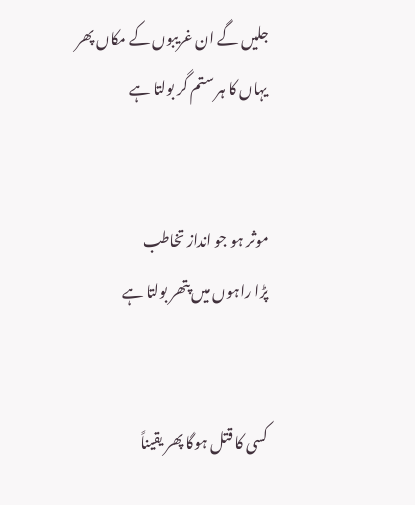جلیں گے ان غریبوں کے مکاں پھر
یہاں کا ہر ستم گر بولتا ہے


موثر ہو جو انداز تخاطب
پڑا راہوں میں پتھر بولتا ہے


کسی کا قتل ہوگا پھر یقیناً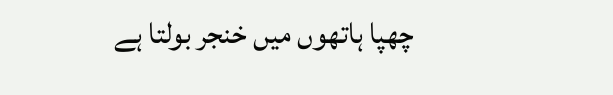چھپا ہاتھوں میں خنجر بولتا ہے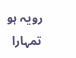رویہ ہو تمہارا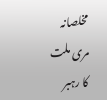مخلصانہ
مری ملت کا رہبر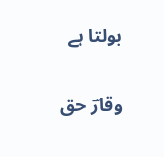بولتا ہے


وقارؔ حق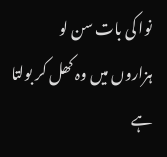نوا کی بات سن لو
ہزاروں میں وہ کھل کر بولتا ہے